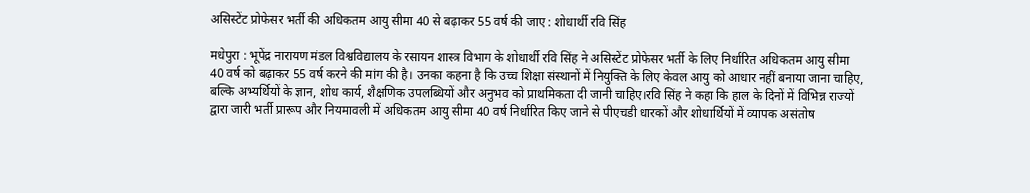असिस्टेंट प्रोफेसर भर्ती की अधिकतम आयु सीमा 40 से बढ़ाकर 55 वर्ष की जाए : शोधार्थी रवि सिंह

मधेपुरा : भूपेंद्र नारायण मंडल विश्वविद्यालय के रसायन शास्त्र विभाग के शोधार्थी रवि सिंह ने असिस्टेंट प्रोफेसर भर्ती के लिए निर्धारित अधिकतम आयु सीमा 40 वर्ष को बढ़ाकर 55 वर्ष करने की मांग की है। उनका कहना है कि उच्च शिक्षा संस्थानों में नियुक्ति के लिए केवल आयु को आधार नहीं बनाया जाना चाहिए, बल्कि अभ्यर्थियों के ज्ञान, शोध कार्य, शैक्षणिक उपलब्धियों और अनुभव को प्राथमिकता दी जानी चाहिए।रवि सिंह ने कहा कि हाल के दिनों में विभिन्न राज्यों द्वारा जारी भर्ती प्रारूप और नियमावली में अधिकतम आयु सीमा 40 वर्ष निर्धारित किए जाने से पीएचडी धारकों और शोधार्थियों में व्यापक असंतोष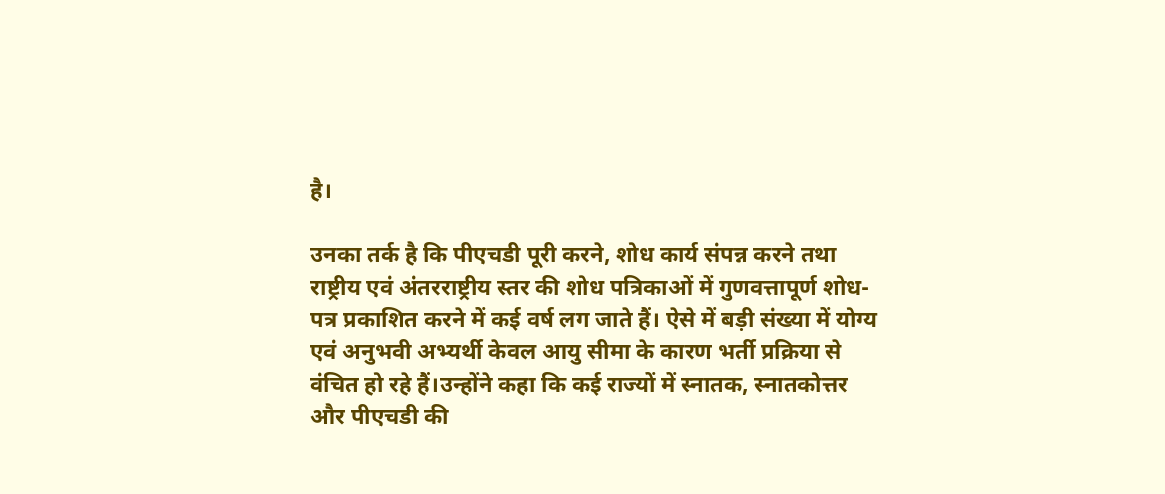है।

उनका तर्क है कि पीएचडी पूरी करने, शोध कार्य संपन्न करने तथा राष्ट्रीय एवं अंतरराष्ट्रीय स्तर की शोध पत्रिकाओं में गुणवत्तापूर्ण शोध-पत्र प्रकाशित करने में कई वर्ष लग जाते हैं। ऐसे में बड़ी संख्या में योग्य एवं अनुभवी अभ्यर्थी केवल आयु सीमा के कारण भर्ती प्रक्रिया से वंचित हो रहे हैं।उन्होंने कहा कि कई राज्यों में स्नातक, स्नातकोत्तर और पीएचडी की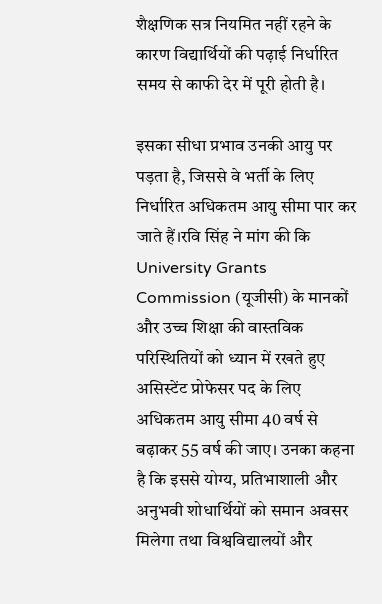शैक्षणिक सत्र नियमित नहीं रहने के कारण विद्यार्थियों की पढ़ाई निर्धारित समय से काफी देर में पूरी होती है।

इसका सीधा प्रभाव उनकी आयु पर पड़ता है, जिससे वे भर्ती के लिए निर्धारित अधिकतम आयु सीमा पार कर जाते हैं।रवि सिंह ने मांग की कि University Grants Commission (यूजीसी) के मानकों और उच्च शिक्षा की वास्तविक परिस्थितियों को ध्यान में रखते हुए असिस्टेंट प्रोफेसर पद के लिए अधिकतम आयु सीमा 40 वर्ष से बढ़ाकर 55 वर्ष की जाए। उनका कहना है कि इससे योग्य, प्रतिभाशाली और अनुभवी शोधार्थियों को समान अवसर मिलेगा तथा विश्वविद्यालयों और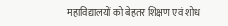महाविद्यालयों को बेहतर शिक्षण एवं शोध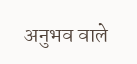अनुभव वाले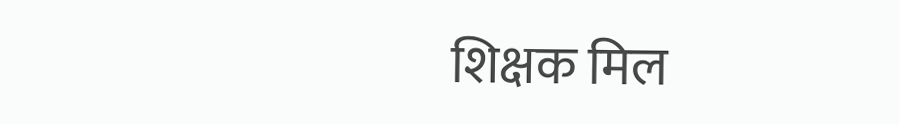शिक्षक मिल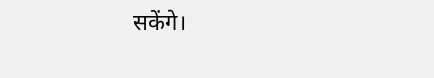सकेंगे।